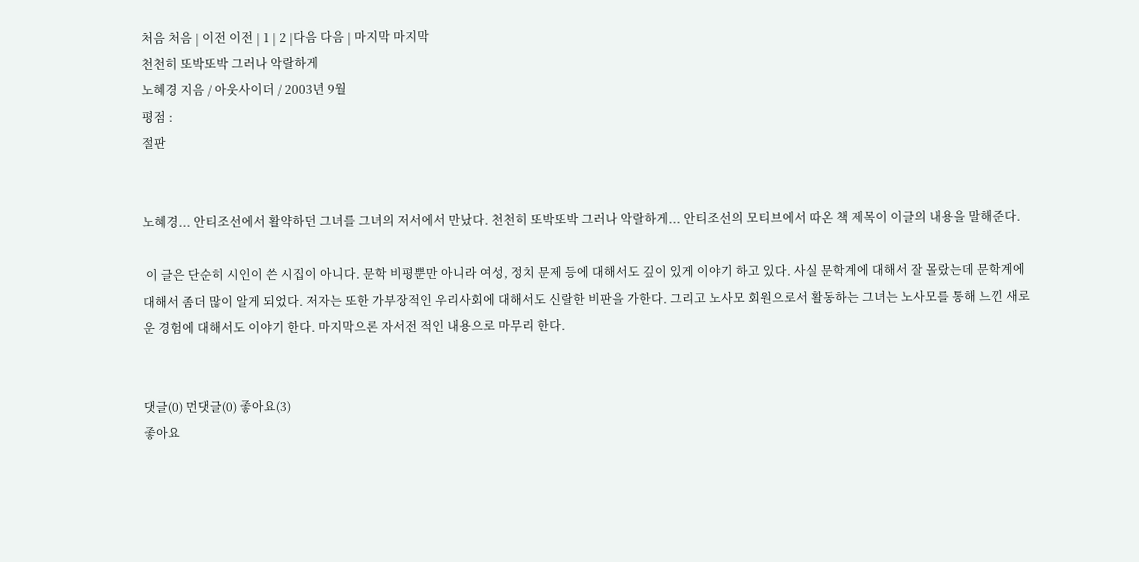처음 처음 | 이전 이전 | 1 | 2 |다음 다음 | 마지막 마지막
천천히 또박또박 그러나 악랄하게
노혜경 지음 / 아웃사이더 / 2003년 9월
평점 :
절판


노혜경... 안티조선에서 활약하던 그녀를 그녀의 저서에서 만났다. 천천히 또박또박 그러나 악랄하게... 안티조선의 모티브에서 따온 책 제목이 이글의 내용을 말해준다.

 이 글은 단순히 시인이 쓴 시집이 아니다. 문학 비평뿐만 아니라 여성, 정치 문제 등에 대해서도 깊이 있게 이야기 하고 있다. 사실 문학계에 대해서 잘 몰랐는데 문학계에 대해서 좀더 많이 알게 되었다. 저자는 또한 가부장적인 우리사회에 대해서도 신랄한 비판을 가한다. 그리고 노사모 회원으로서 활동하는 그녀는 노사모를 통해 느낀 새로운 경험에 대해서도 이야기 한다. 마지막으론 자서전 적인 내용으로 마무리 한다.


댓글(0) 먼댓글(0) 좋아요(3)
좋아요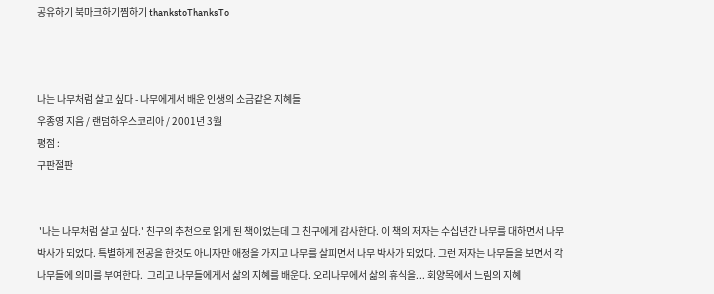공유하기 북마크하기찜하기 thankstoThanksTo



나는 나무처럼 살고 싶다 - 나무에게서 배운 인생의 소금같은 지혜들
우종영 지음 / 랜덤하우스코리아 / 2001년 3월
평점 :
구판절판


 '나는 나무처럼 살고 싶다.' 친구의 추천으로 읽게 된 책이었는데 그 친구에게 감사한다. 이 책의 저자는 수십년간 나무를 대하면서 나무박사가 되었다. 특별하게 전공을 한것도 아니자만 애정을 가지고 나무를 살피면서 나무 박사가 되었다. 그런 저자는 나무들을 보면서 각 나무들에 의미를 부여한다.  그리고 나무들에게서 삶의 지혜를 배운다. 오리나무에서 삶의 휴식을... 회양목에서 느림의 지혜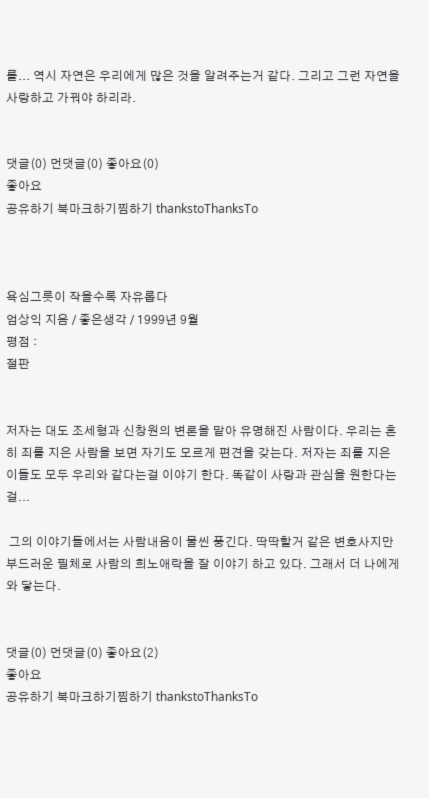를... 역시 자연은 우리에게 많은 것을 알려주는거 같다. 그리고 그런 자연을 사랑하고 가꿔야 하리라.


댓글(0) 먼댓글(0) 좋아요(0)
좋아요
공유하기 북마크하기찜하기 thankstoThanksTo



욕심그릇이 작을수록 자유롭다
엄상익 지음 / 좋은생각 / 1999년 9월
평점 :
절판


저자는 대도 조세형과 신창원의 변론을 맡아 유명해진 사람이다. 우리는 흔히 죄를 지은 사람을 보면 자기도 모르게 편견을 갖는다. 저자는 죄를 지은 이들도 모두 우리와 같다는걸 이야기 한다. 똑같이 사랑과 관심을 원한다는걸...

 그의 이야기들에서는 사람내음이 물씬 풍긴다. 딱딱할거 같은 변호사지만 부드러운 필체로 사람의 희노애락을 잘 이야기 하고 있다. 그래서 더 나에게 와 닿는다.


댓글(0) 먼댓글(0) 좋아요(2)
좋아요
공유하기 북마크하기찜하기 thankstoThanksTo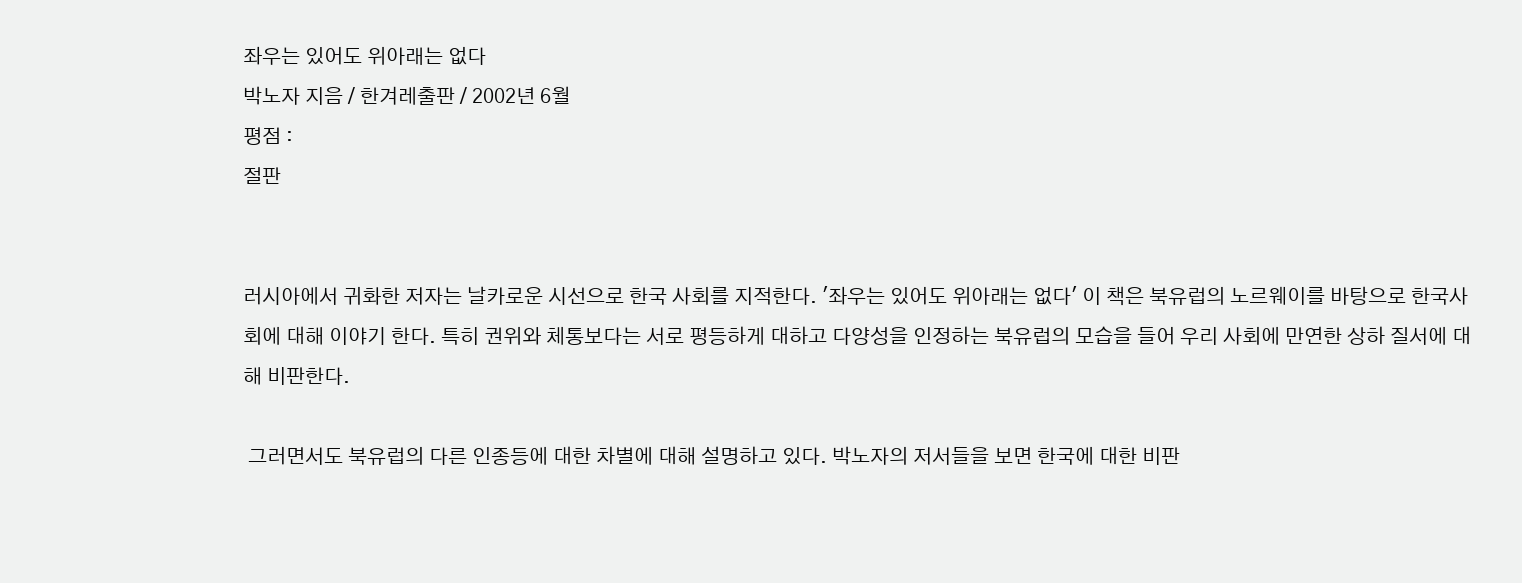좌우는 있어도 위아래는 없다
박노자 지음 / 한겨레출판 / 2002년 6월
평점 :
절판


러시아에서 귀화한 저자는 날카로운 시선으로 한국 사회를 지적한다. '좌우는 있어도 위아래는 없다' 이 책은 북유럽의 노르웨이를 바탕으로 한국사회에 대해 이야기 한다. 특히 권위와 체통보다는 서로 평등하게 대하고 다양성을 인정하는 북유럽의 모습을 들어 우리 사회에 만연한 상하 질서에 대해 비판한다.

 그러면서도 북유럽의 다른 인종등에 대한 차별에 대해 설명하고 있다. 박노자의 저서들을 보면 한국에 대한 비판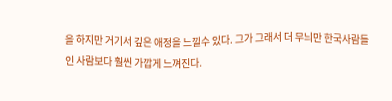을 하지만 거기서 깊은 애정을 느낄수 있다. 그가 그래서 더 무늬만 한국사람들인 사람보다 훨씬 가깝게 느껴진다.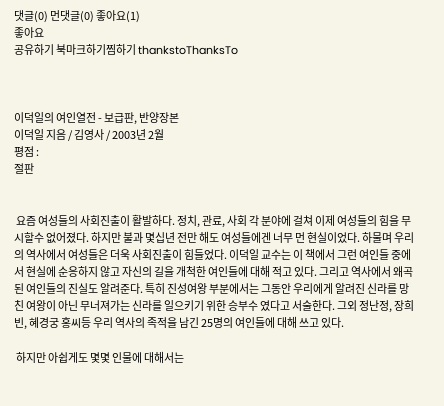댓글(0) 먼댓글(0) 좋아요(1)
좋아요
공유하기 북마크하기찜하기 thankstoThanksTo



이덕일의 여인열전 - 보급판, 반양장본
이덕일 지음 / 김영사 / 2003년 2월
평점 :
절판


 요즘 여성들의 사회진출이 활발하다. 정치, 관료, 사회 각 분야에 걸쳐 이제 여성들의 힘을 무시할수 없어졌다. 하지만 불과 몇십년 전만 해도 여성들에겐 너무 먼 현실이었다. 하물며 우리의 역사에서 여성들은 더욱 사회진출이 힘들었다. 이덕일 교수는 이 책에서 그런 여인들 중에서 현실에 순응하지 않고 자신의 길을 개척한 여인들에 대해 적고 있다. 그리고 역사에서 왜곡된 여인들의 진실도 알려준다. 특히 진성여왕 부분에서는 그동안 우리에게 알려진 신라를 망친 여왕이 아닌 무너져가는 신라를 일으키기 위한 승부수 였다고 서술한다. 그외 정난정, 장희빈, 혜경궁 홍씨등 우리 역사의 족적을 남긴 25명의 여인들에 대해 쓰고 있다.

 하지만 아쉽게도 몇몇 인물에 대해서는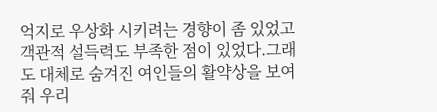억지로 우상화 시키려는 경향이 좀 있었고 객관적 설득력도 부족한 점이 있었다.그래도 대체로 숨겨진 여인들의 활약상을 보여줘 우리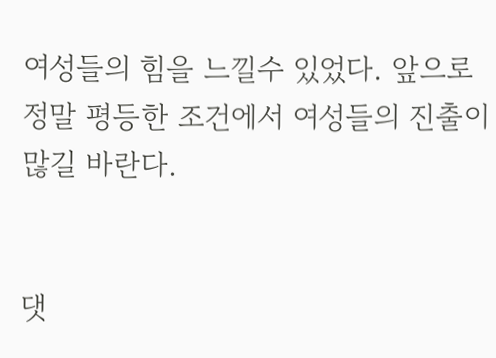여성들의 힘을 느낄수 있었다. 앞으로 정말 평등한 조건에서 여성들의 진출이 많길 바란다.


댓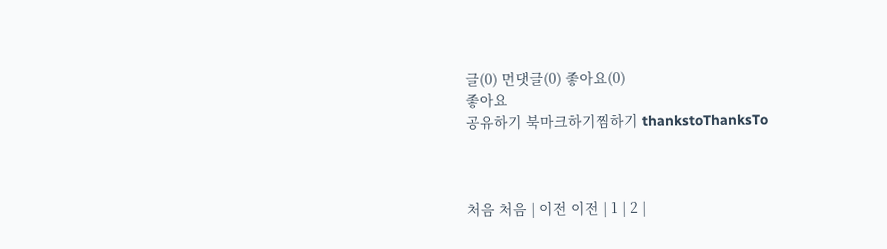글(0) 먼댓글(0) 좋아요(0)
좋아요
공유하기 북마크하기찜하기 thankstoThanksTo



처음 처음 | 이전 이전 | 1 | 2 |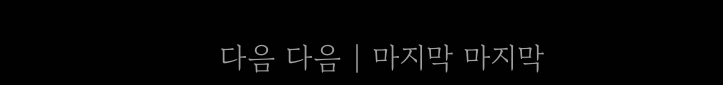다음 다음 | 마지막 마지막